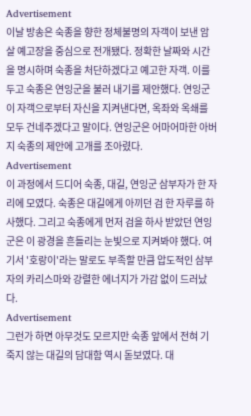Advertisement
이날 방송은 숙종을 향한 정체불명의 자객이 보낸 암살 예고장을 중심으로 전개됐다. 정확한 날짜와 시간을 명시하며 숙종을 처단하겠다고 예고한 자객. 이를 두고 숙종은 연잉군을 불러 내기를 제안했다. 연잉군이 자객으로부터 자신을 지켜낸다면, 옥좌와 옥쇄를 모두 건네주겠다고 말이다. 연잉군은 어마어마한 아버지 숙종의 제안에 고개를 조아렸다.
Advertisement
이 과정에서 드디어 숙종, 대길, 연잉군 삼부자가 한 자리에 모였다. 숙종은 대길에게 아끼던 검 한 자루를 하사했다. 그리고 숙종에게 먼저 검을 하사 받았던 연잉군은 이 광경을 흔들리는 눈빛으로 지켜봐야 했다. 여기서 '호랑이'라는 말로도 부족할 만큼 압도적인 삼부자의 카리스마와 강렬한 에너지가 가감 없이 드러났다.
Advertisement
그런가 하면 아무것도 모르지만 숙종 앞에서 전혀 기죽지 않는 대길의 담대함 역시 돋보였다. 대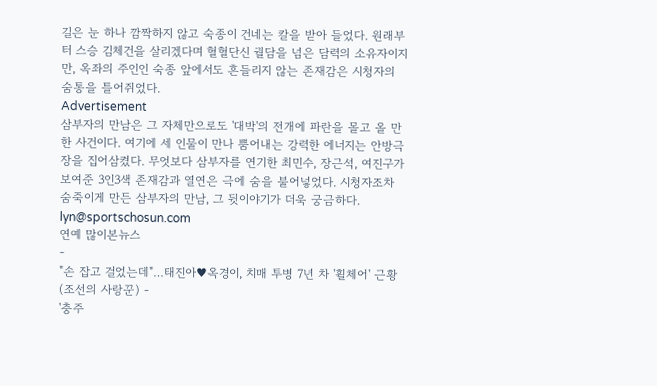길은 눈 하나 깜짝하지 않고 숙종이 건네는 칼을 받아 들었다. 원래부터 스승 김체건을 살리겠다며 혈혈단신 궐담을 넘은 담력의 소유자이지만, 옥좌의 주인인 숙종 앞에서도 흔들리지 않는 존재감은 시청자의 숨통을 틀어쥐었다.
Advertisement
삼부자의 만남은 그 자체만으로도 '대박'의 전개에 파란을 몰고 올 만한 사건이다. 여기에 세 인물이 만나 뿜어내는 강력한 에너지는 안방극장을 집어삼켰다. 무엇보다 삼부자를 연기한 최민수, 장근석, 여진구가 보여준 3인3색 존재감과 열연은 극에 숨을 불어넣었다. 시청자조차 숨죽이게 만든 삼부자의 만남, 그 뒷이야기가 더욱 궁금하다.
lyn@sportschosun.com
연예 많이본뉴스
-
"손 잡고 걸었는데"…태진아♥옥경이, 치매 투병 7년 차 '휠체어' 근황(조선의 사랑꾼) -
'충주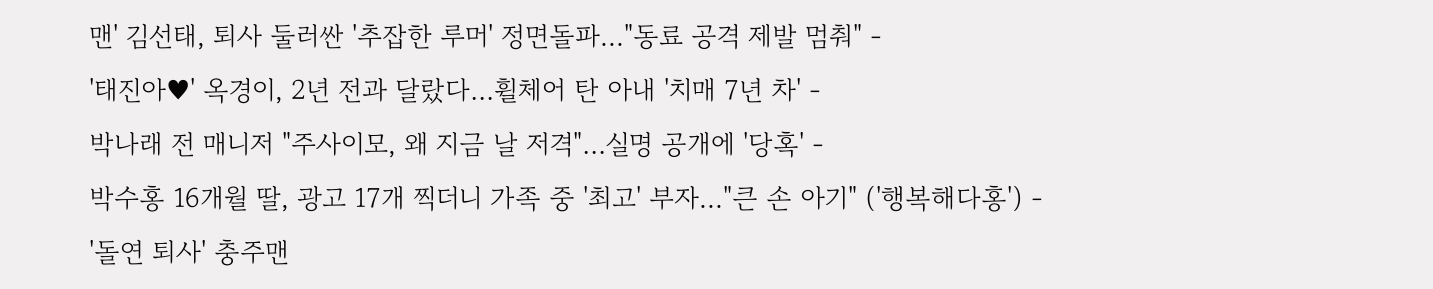맨' 김선태, 퇴사 둘러싼 '추잡한 루머' 정면돌파..."동료 공격 제발 멈춰" -
'태진아♥' 옥경이, 2년 전과 달랐다…휠체어 탄 아내 '치매 7년 차' -
박나래 전 매니저 "주사이모, 왜 지금 날 저격"…실명 공개에 '당혹' -
박수홍 16개월 딸, 광고 17개 찍더니 가족 중 '최고' 부자..."큰 손 아기" ('행복해다홍') -
'돌연 퇴사' 충주맨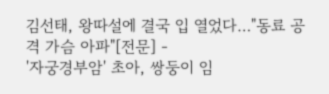김선태, 왕따설에 결국 입 열었다…"동료 공격 가슴 아파"[전문] -
'자궁경부암' 초아, 쌍둥이 임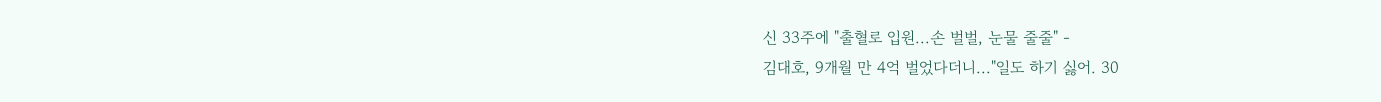신 33주에 "출혈로 입원...손 벌벌, 눈물 줄줄" -
김대호, 9개월 만 4억 벌었다더니..."일도 하기 싫어. 30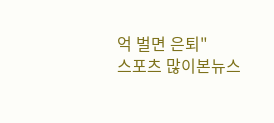억 벌면 은퇴"
스포츠 많이본뉴스